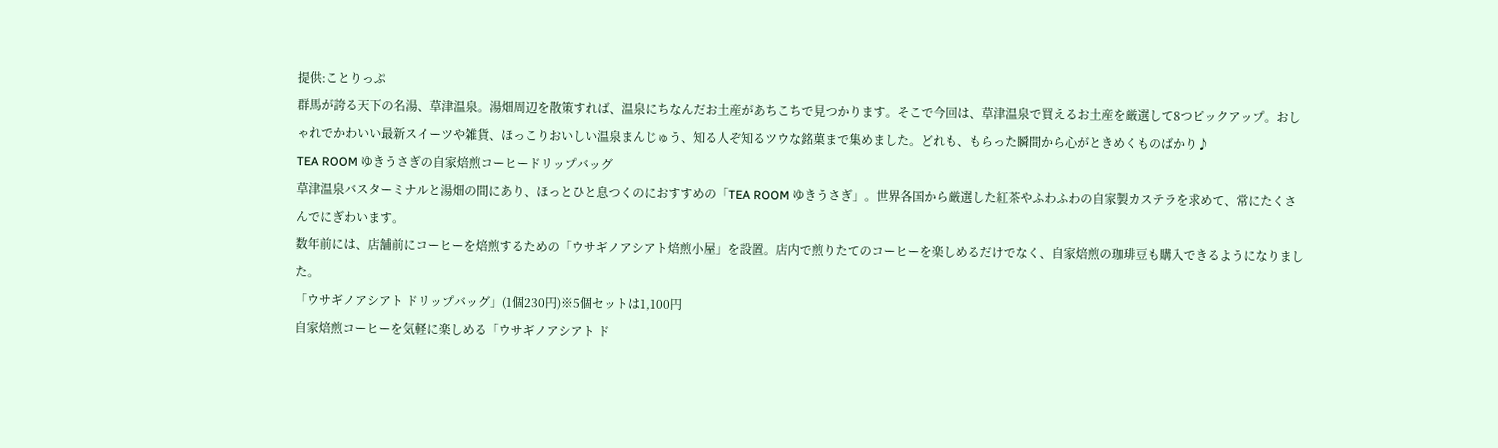提供:ことりっぷ
群馬が誇る天下の名湯、草津温泉。湯畑周辺を散策すれば、温泉にちなんだお土産があちこちで見つかります。そこで今回は、草津温泉で買えるお土産を厳選して8つピックアップ。おしゃれでかわいい最新スイーツや雑貨、ほっこりおいしい温泉まんじゅう、知る人ぞ知るツウな銘菓まで集めました。どれも、もらった瞬間から心がときめくものばかり♪
TEA ROOM ゆきうさぎの自家焙煎コーヒードリップバッグ
草津温泉バスターミナルと湯畑の間にあり、ほっとひと息つくのにおすすめの「TEA ROOM ゆきうさぎ」。世界各国から厳選した紅茶やふわふわの自家製カステラを求めて、常にたくさんでにぎわいます。
数年前には、店舗前にコーヒーを焙煎するための「ウサギノアシアト焙煎小屋」を設置。店内で煎りたてのコーヒーを楽しめるだけでなく、自家焙煎の珈琲豆も購入できるようになりました。
「ウサギノアシアト ドリップバッグ」(1個230円)※5個セットは1,100円
自家焙煎コーヒーを気軽に楽しめる「ウサギノアシアト ド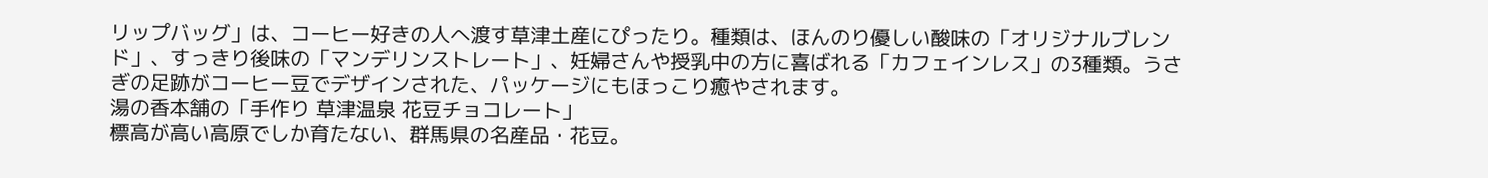リップバッグ」は、コーヒー好きの人へ渡す草津土産にぴったり。種類は、ほんのり優しい酸味の「オリジナルブレンド」、すっきり後味の「マンデリンストレート」、妊婦さんや授乳中の方に喜ばれる「カフェインレス」の3種類。うさぎの足跡がコーヒー豆でデザインされた、パッケージにもほっこり癒やされます。
湯の香本舗の「手作り 草津温泉 花豆チョコレート」
標高が高い高原でしか育たない、群馬県の名産品・花豆。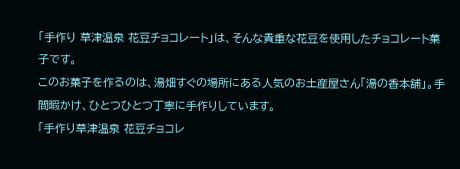「手作り 草津温泉 花豆チョコレート」は、そんな貴重な花豆を使用したチョコレート菓子です。
このお菓子を作るのは、湯畑すぐの場所にある人気のお土産屋さん「湯の香本舗」。手間暇かけ、ひとつひとつ丁寧に手作りしています。
「手作り草津温泉 花豆チョコレ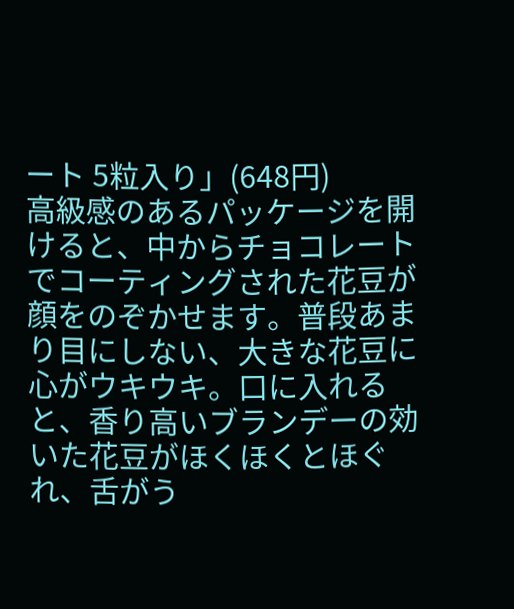ート 5粒入り」(648円)
高級感のあるパッケージを開けると、中からチョコレートでコーティングされた花豆が顔をのぞかせます。普段あまり目にしない、大きな花豆に心がウキウキ。口に入れると、香り高いブランデーの効いた花豆がほくほくとほぐれ、舌がう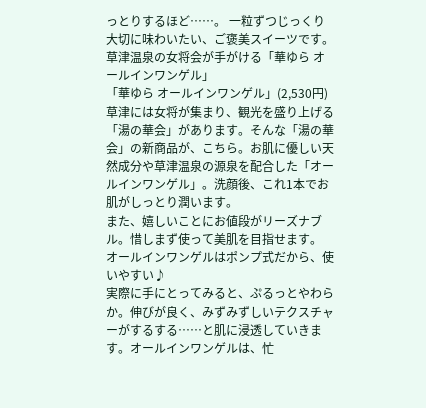っとりするほど……。 一粒ずつじっくり大切に味わいたい、ご褒美スイーツです。
草津温泉の女将会が手がける「華ゆら オールインワンゲル」
「華ゆら オールインワンゲル」(2,530円)
草津には女将が集まり、観光を盛り上げる「湯の華会」があります。そんな「湯の華会」の新商品が、こちら。お肌に優しい天然成分や草津温泉の源泉を配合した「オールインワンゲル」。洗顔後、これ1本でお肌がしっとり潤います。
また、嬉しいことにお値段がリーズナブル。惜しまず使って美肌を目指せます。
オールインワンゲルはポンプ式だから、使いやすい♪
実際に手にとってみると、ぷるっとやわらか。伸びが良く、みずみずしいテクスチャーがするする……と肌に浸透していきます。オールインワンゲルは、忙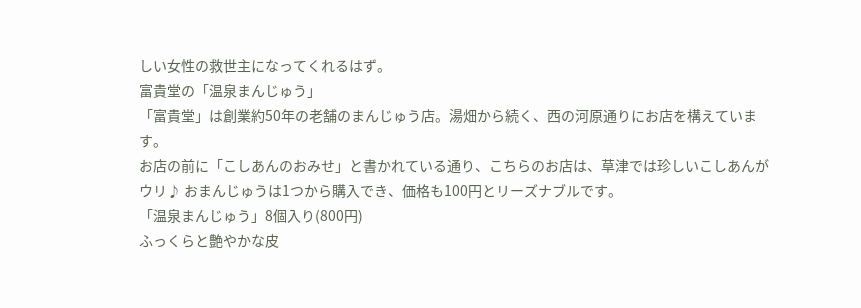しい女性の救世主になってくれるはず。
富貴堂の「温泉まんじゅう」
「富貴堂」は創業約50年の老舗のまんじゅう店。湯畑から続く、西の河原通りにお店を構えています。
お店の前に「こしあんのおみせ」と書かれている通り、こちらのお店は、草津では珍しいこしあんがウリ♪ おまんじゅうは1つから購入でき、価格も100円とリーズナブルです。
「温泉まんじゅう」8個入り(800円)
ふっくらと艶やかな皮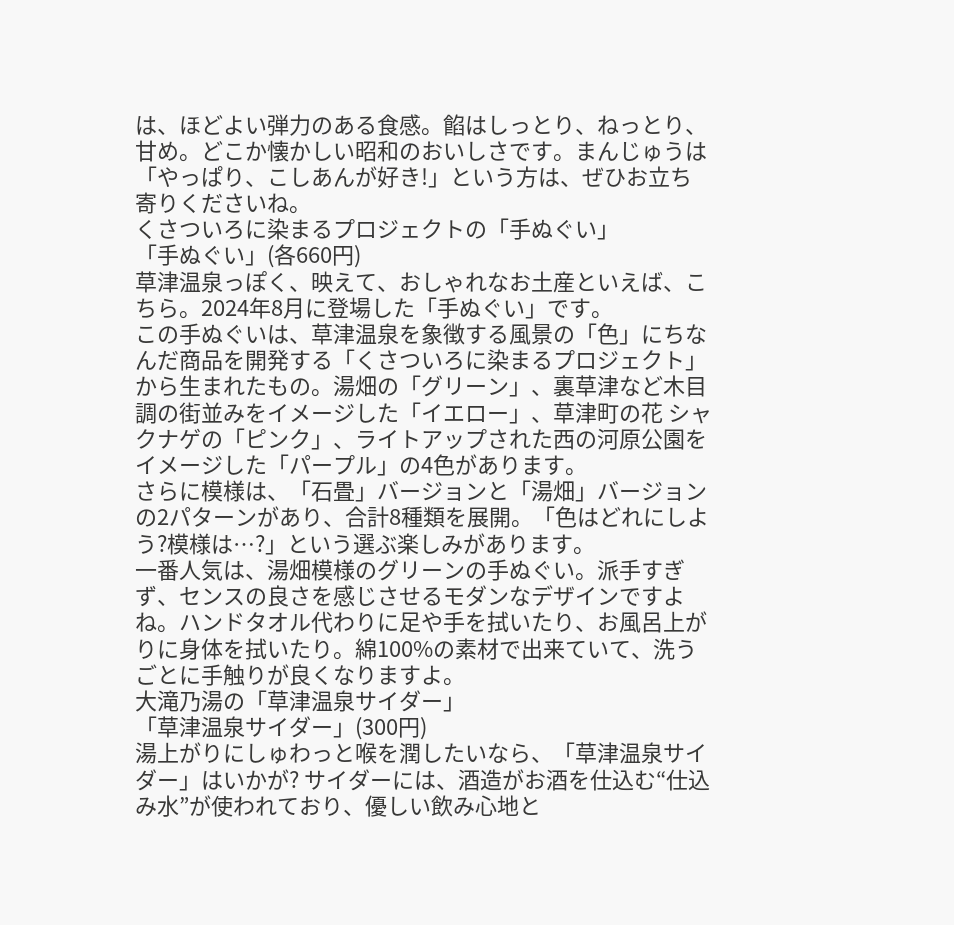は、ほどよい弾力のある食感。餡はしっとり、ねっとり、甘め。どこか懐かしい昭和のおいしさです。まんじゅうは「やっぱり、こしあんが好き!」という方は、ぜひお立ち寄りくださいね。
くさついろに染まるプロジェクトの「手ぬぐい」
「手ぬぐい」(各660円)
草津温泉っぽく、映えて、おしゃれなお土産といえば、こちら。2024年8月に登場した「手ぬぐい」です。
この手ぬぐいは、草津温泉を象徴する風景の「色」にちなんだ商品を開発する「くさついろに染まるプロジェクト」から生まれたもの。湯畑の「グリーン」、裏草津など木目調の街並みをイメージした「イエロー」、草津町の花 シャクナゲの「ピンク」、ライトアップされた西の河原公園をイメージした「パープル」の4色があります。
さらに模様は、「石畳」バージョンと「湯畑」バージョンの2パターンがあり、合計8種類を展開。「色はどれにしよう?模様は…?」という選ぶ楽しみがあります。
一番人気は、湯畑模様のグリーンの手ぬぐい。派手すぎず、センスの良さを感じさせるモダンなデザインですよね。ハンドタオル代わりに足や手を拭いたり、お風呂上がりに身体を拭いたり。綿100%の素材で出来ていて、洗うごとに手触りが良くなりますよ。
大滝乃湯の「草津温泉サイダー」
「草津温泉サイダー」(300円)
湯上がりにしゅわっと喉を潤したいなら、「草津温泉サイダー」はいかが? サイダーには、酒造がお酒を仕込む“仕込み水”が使われており、優しい飲み心地と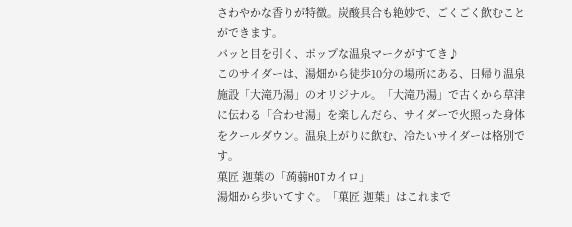さわやかな香りが特徴。炭酸具合も絶妙で、ごくごく飲むことができます。
パッと目を引く、ポップな温泉マークがすてき♪
このサイダーは、湯畑から徒歩10分の場所にある、日帰り温泉施設「大滝乃湯」のオリジナル。「大滝乃湯」で古くから草津に伝わる「合わせ湯」を楽しんだら、サイダーで火照った身体をクールダウン。温泉上がりに飲む、冷たいサイダーは格別です。
菓匠 迦葉の「蒟蒻HOTカイロ」
湯畑から歩いてすぐ。「菓匠 迦葉」はこれまで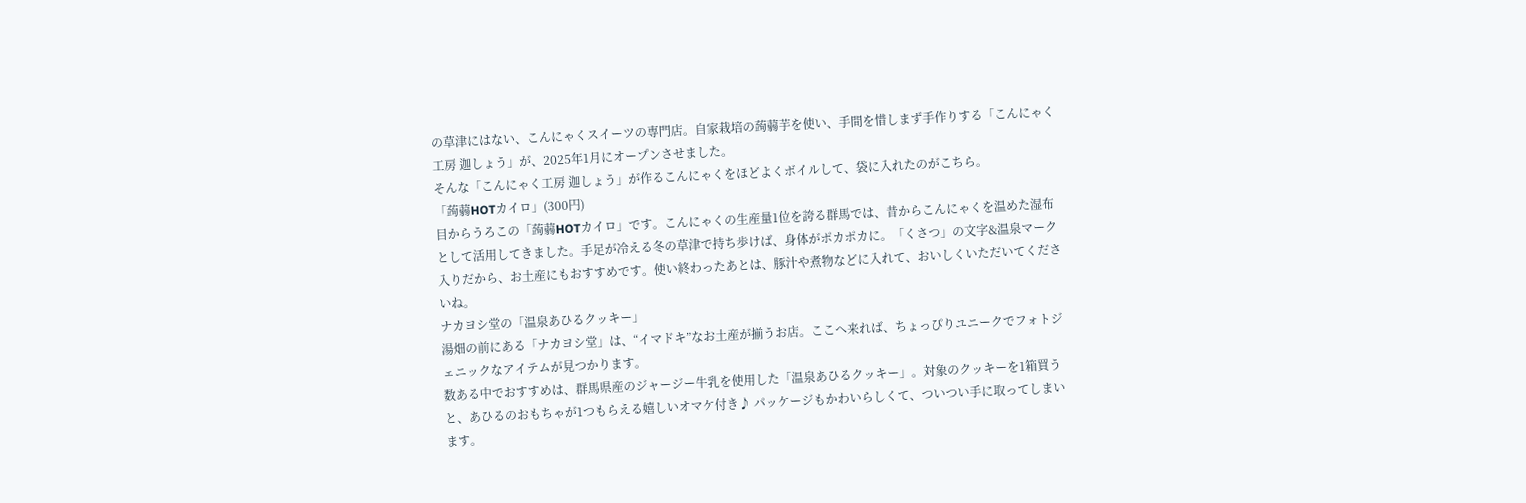の草津にはない、こんにゃくスイーツの専門店。自家栽培の蒟蒻芋を使い、手間を惜しまず手作りする「こんにゃく工房 迦しょう」が、2025年1月にオープンさせました。
そんな「こんにゃく工房 迦しょう」が作るこんにゃくをほどよくボイルして、袋に入れたのがこちら。
「蒟蒻HOTカイロ」(300円)
目からうろこの「蒟蒻HOTカイロ」です。こんにゃくの生産量1位を誇る群馬では、昔からこんにゃくを温めた湿布として活用してきました。手足が冷える冬の草津で持ち歩けば、身体がポカポカに。「くさつ」の文字&温泉マーク入りだから、お土産にもおすすめです。使い終わったあとは、豚汁や煮物などに入れて、おいしくいただいてくださいね。
ナカヨシ堂の「温泉あひるクッキー」
湯畑の前にある「ナカヨシ堂」は、“イマドキ”なお土産が揃うお店。ここへ来れば、ちょっぴりユニークでフォトジェニックなアイテムが見つかります。
数ある中でおすすめは、群馬県産のジャージー牛乳を使用した「温泉あひるクッキー」。対象のクッキーを1箱買うと、あひるのおもちゃが1つもらえる嬉しいオマケ付き♪ パッケージもかわいらしくて、ついつい手に取ってしまいます。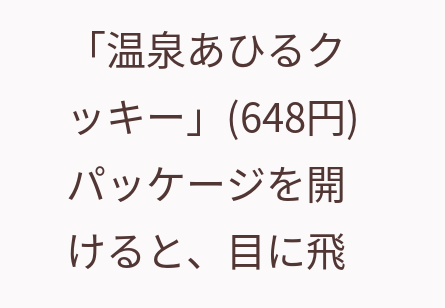「温泉あひるクッキー」(648円)
パッケージを開けると、目に飛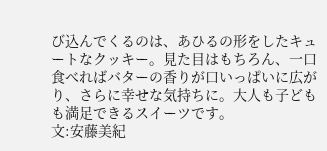び込んでくるのは、あひるの形をしたキュートなクッキー。見た目はもちろん、一口食べればバターの香りが口いっぱいに広がり、さらに幸せな気持ちに。大人も子どもも満足できるスイーツです。
文:安藤美紀